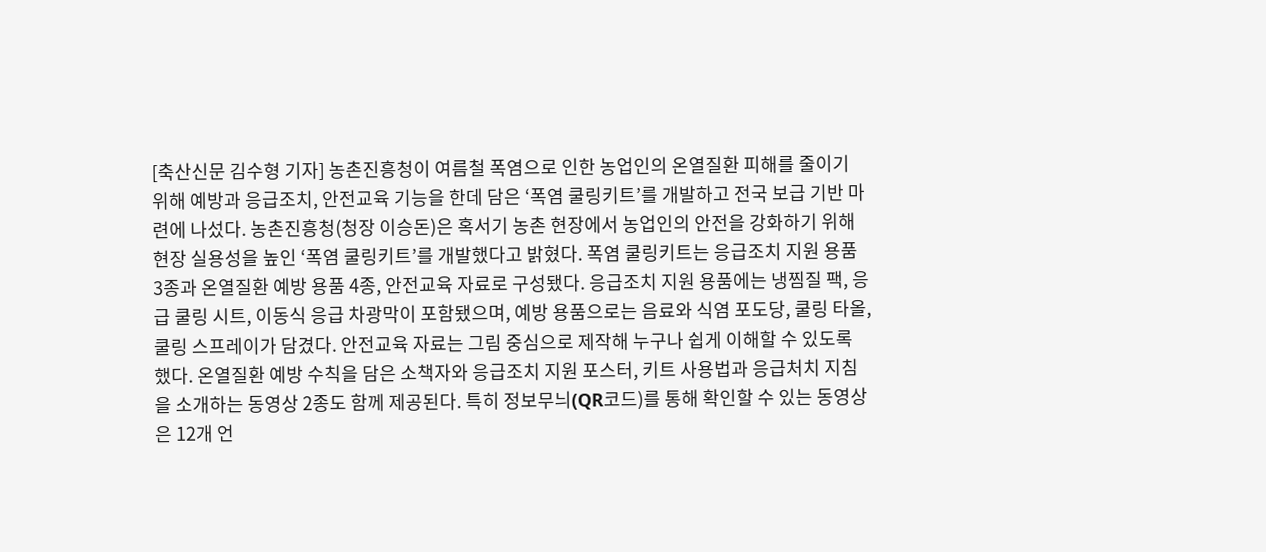[축산신문 김수형 기자] 농촌진흥청이 여름철 폭염으로 인한 농업인의 온열질환 피해를 줄이기 위해 예방과 응급조치, 안전교육 기능을 한데 담은 ‘폭염 쿨링키트’를 개발하고 전국 보급 기반 마련에 나섰다. 농촌진흥청(청장 이승돈)은 혹서기 농촌 현장에서 농업인의 안전을 강화하기 위해 현장 실용성을 높인 ‘폭염 쿨링키트’를 개발했다고 밝혔다. 폭염 쿨링키트는 응급조치 지원 용품 3종과 온열질환 예방 용품 4종, 안전교육 자료로 구성됐다. 응급조치 지원 용품에는 냉찜질 팩, 응급 쿨링 시트, 이동식 응급 차광막이 포함됐으며, 예방 용품으로는 음료와 식염 포도당, 쿨링 타올, 쿨링 스프레이가 담겼다. 안전교육 자료는 그림 중심으로 제작해 누구나 쉽게 이해할 수 있도록 했다. 온열질환 예방 수칙을 담은 소책자와 응급조치 지원 포스터, 키트 사용법과 응급처치 지침을 소개하는 동영상 2종도 함께 제공된다. 특히 정보무늬(QR코드)를 통해 확인할 수 있는 동영상은 12개 언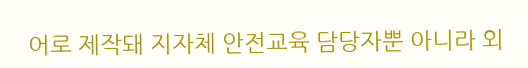어로 제작돼 지자체 안전교육 담당자뿐 아니라 외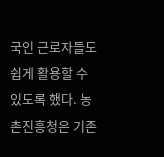국인 근로자들도 쉽게 활용할 수 있도록 했다. 농촌진흥청은 기존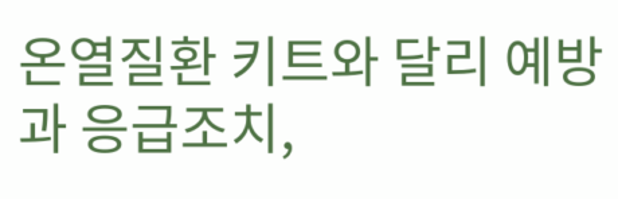온열질환 키트와 달리 예방과 응급조치,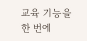교육 기능을 한 번에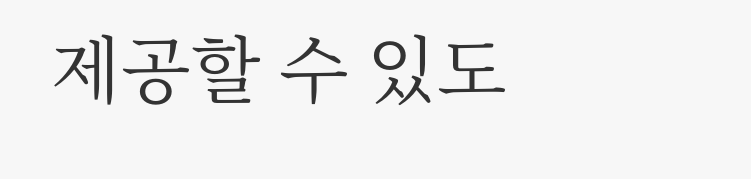제공할 수 있도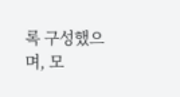록 구성했으며, 모